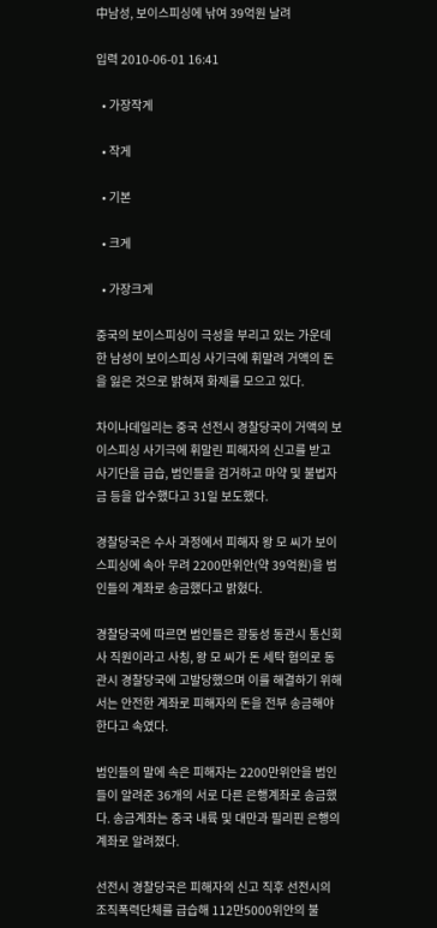中남성, 보이스피싱에 낚여 39억원 날려

입력 2010-06-01 16:41

  • 가장작게

  • 작게

  • 기본

  • 크게

  • 가장크게

중국의 보이스피싱이 극성을 부리고 있는 가운데 한 남성이 보이스피싱 사기극에 휘말려 거액의 돈을 잃은 것으로 밝혀져 화제를 모으고 있다.

차이나데일리는 중국 선전시 경찰당국이 거액의 보이스피싱 사기극에 휘말린 피해자의 신고를 받고 사기단을 급습, 범인들을 검거하고 마약 및 불법자금 등을 압수했다고 31일 보도했다.

경찰당국은 수사 과정에서 피해자 왕 모 씨가 보이스피싱에 속아 무려 2200만위안(약 39억원)을 범인들의 계좌로 송금했다고 밝혔다.

경찰당국에 따르면 범인들은 광둥성 동관시 통신회사 직원이라고 사칭, 왕 모 씨가 돈 세탁 혐의로 동관시 경찰당국에 고발당했으며 이를 해결하기 위해서는 안전한 계좌로 피해자의 돈을 전부 송금해야 한다고 속였다.

범인들의 말에 속은 피해자는 2200만위안을 범인들이 알려준 36개의 서로 다른 은행계좌로 송금했다. 송금계좌는 중국 내륙 및 대만과 필리핀 은행의 계좌로 알려졌다.

선전시 경찰당국은 피해자의 신고 직후 선전시의 조직폭력단체를 급습해 112만5000위안의 불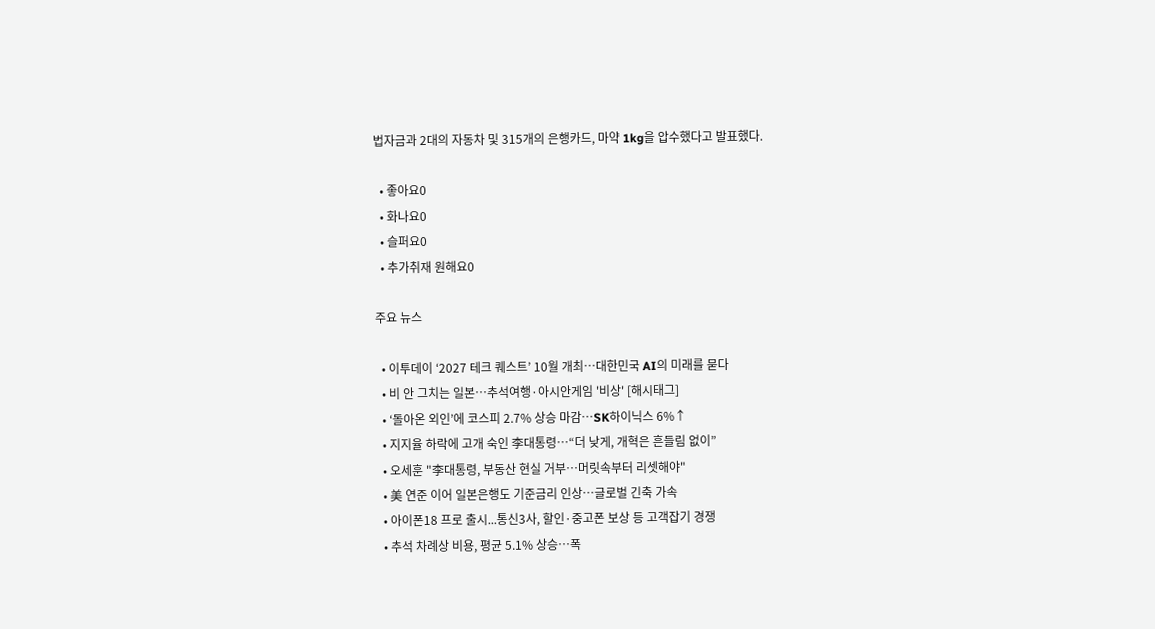법자금과 2대의 자동차 및 315개의 은행카드, 마약 1kg을 압수했다고 발표했다.

  • 좋아요0
  • 화나요0
  • 슬퍼요0
  • 추가취재 원해요0

주요 뉴스

  • 이투데이 ‘2027 테크 퀘스트’ 10월 개최⋯대한민국 AI의 미래를 묻다
  • 비 안 그치는 일본…추석여행·아시안게임 '비상' [해시태그]
  • ‘돌아온 외인’에 코스피 2.7% 상승 마감⋯SK하이닉스 6%↑
  • 지지율 하락에 고개 숙인 李대통령⋯“더 낮게, 개혁은 흔들림 없이”
  • 오세훈 "李대통령, 부동산 현실 거부⋯머릿속부터 리셋해야"
  • 美 연준 이어 일본은행도 기준금리 인상⋯글로벌 긴축 가속
  • 아이폰18 프로 출시...통신3사, 할인·중고폰 보상 등 고객잡기 경쟁
  • 추석 차례상 비용, 평균 5.1% 상승…폭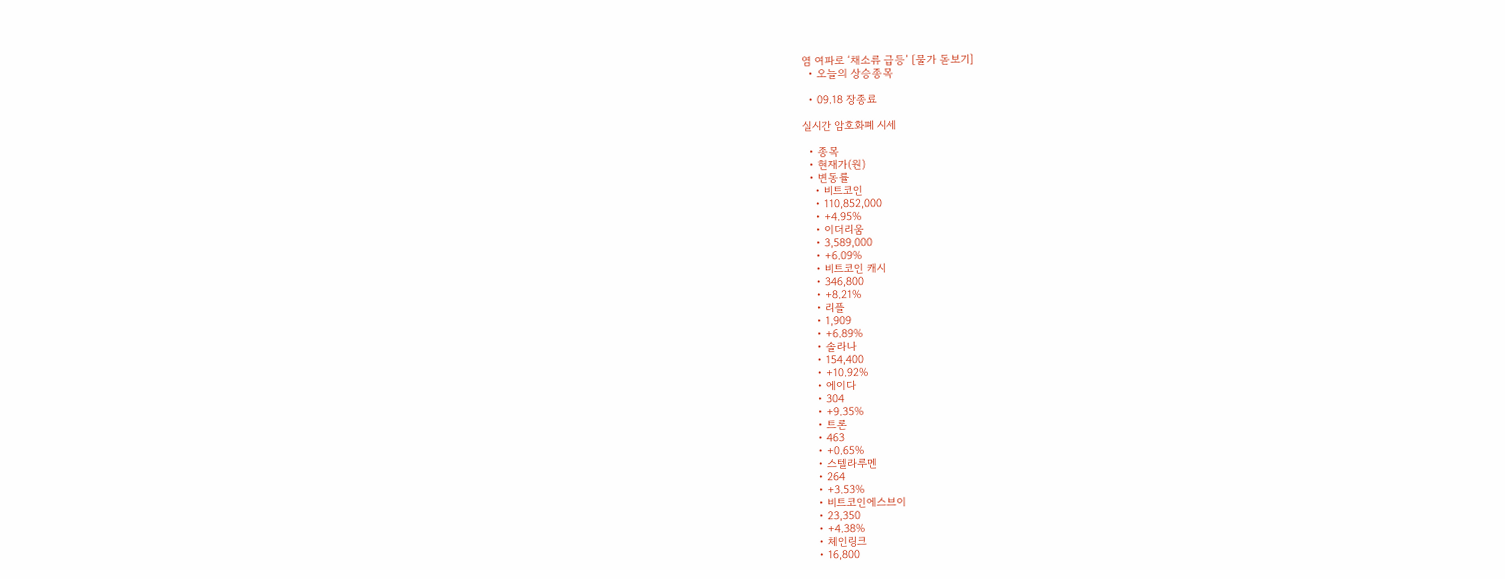염 여파로 ‘채소류 급등’ [물가 돋보기]
  • 오늘의 상승종목

  • 09.18 장종료

실시간 암호화폐 시세

  • 종목
  • 현재가(원)
  • 변동률
    • 비트코인
    • 110,852,000
    • +4.95%
    • 이더리움
    • 3,589,000
    • +6.09%
    • 비트코인 캐시
    • 346,800
    • +8.21%
    • 리플
    • 1,909
    • +6.89%
    • 솔라나
    • 154,400
    • +10.92%
    • 에이다
    • 304
    • +9.35%
    • 트론
    • 463
    • +0.65%
    • 스텔라루멘
    • 264
    • +3.53%
    • 비트코인에스브이
    • 23,350
    • +4.38%
    • 체인링크
    • 16,800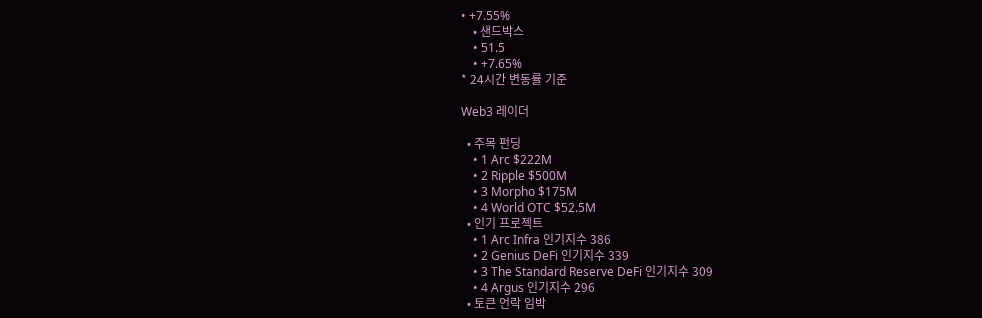• +7.55%
    • 샌드박스
    • 51.5
    • +7.65%
* 24시간 변동률 기준

Web3 레이더

  • 주목 펀딩
    • 1 Arc $222M
    • 2 Ripple $500M
    • 3 Morpho $175M
    • 4 World OTC $52.5M
  • 인기 프로젝트
    • 1 Arc Infra 인기지수 386
    • 2 Genius DeFi 인기지수 339
    • 3 The Standard Reserve DeFi 인기지수 309
    • 4 Argus 인기지수 296
  • 토큰 언락 임박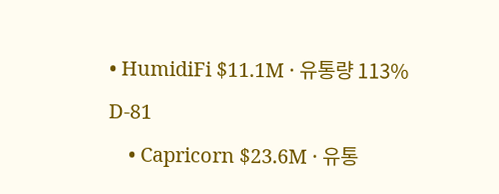• HumidiFi $11.1M · 유통량 113% D-81
    • Capricorn $23.6M · 유통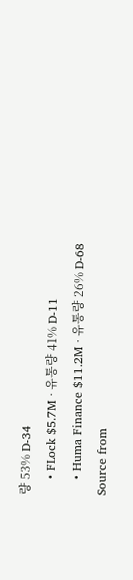량 53% D-34
    • FLock $5.7M · 유통량 41% D-11
    • Huma Finance $11.2M · 유통량 26% D-68
Source from